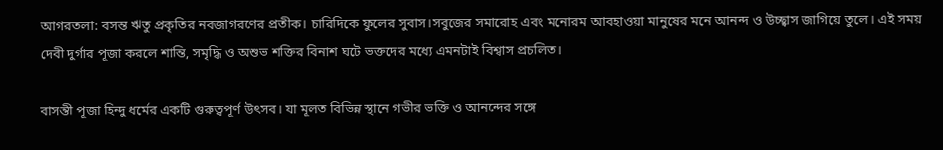আগরতলা: বসন্ত ঋতু প্রকৃতির নবজাগরণের প্রতীক। চারিদিকে ফুলের সুবাস।সবুজের সমারোহ এবং মনোরম আবহাওয়া মানুষের মনে আনন্দ ও উচ্ছ্বাস জাগিয়ে তুলে। এই সময় দেবী দুর্গার পূজা করলে শান্তি, সমৃদ্ধি ও অশুভ শক্তির বিনাশ ঘটে ভক্তদের মধ্যে এমনটাই বিশ্বাস প্রচলিত।

বাসন্তী পূজা হিন্দু ধর্মের একটি গুরুত্বপূর্ণ উৎসব। যা মূলত বিভিন্ন স্থানে গভীর ভক্তি ও আনন্দের সঙ্গে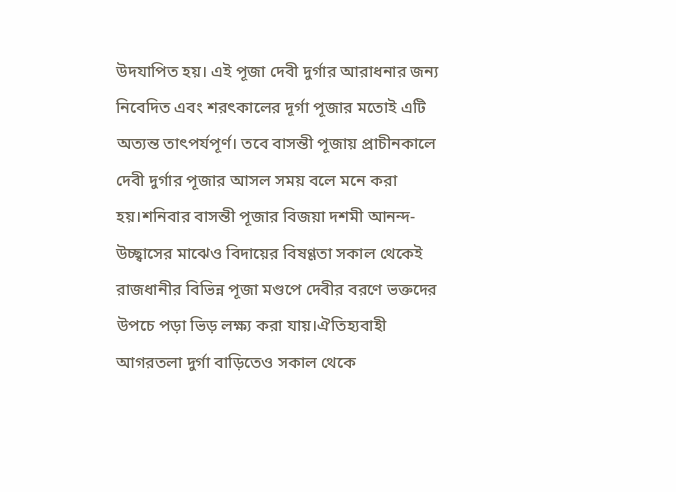উদযাপিত হয়। এই পূজা দেবী দুর্গার আরাধনার জন্য নিবেদিত এবং শরৎকালের দূর্গা পূজার মতোই এটি অত্যন্ত তাৎপর্যপূর্ণ। তবে বাসন্তী পূজায় প্রাচীনকালে দেবী দুর্গার পূজার আসল সময় বলে মনে করা হয়।শনিবার বাসন্তী পূজার বিজয়া দশমী আনন্দ- উচ্ছ্বাসের মাঝেও বিদায়ের বিষণ্ণতা সকাল থেকেই রাজধানীর বিভিন্ন পূজা মণ্ডপে দেবীর বরণে ভক্তদের উপচে পড়া ভিড় লক্ষ্য করা যায়।ঐতিহ্যবাহী আগরতলা দুর্গা বাড়িতেও সকাল থেকে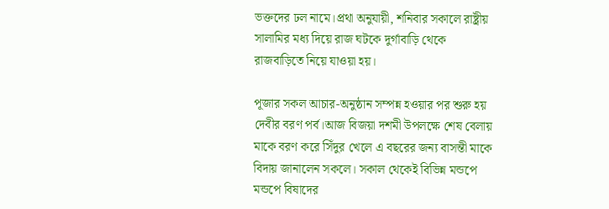ভক্তদের ঢল নামে।প্রথা অনুযায়ী, শনিবার সকালে রাষ্ট্রীয় সালামির মধ্য দিয়ে রাজ ঘটকে দুর্গাবাড়ি থেকে রাজবাড়িতে নিয়ে যাওয়া হয়।

পূজার সকল আচার-অনুষ্ঠান সম্পন্ন হওয়ার পর শুরু হয় দেবীর বরণ পর্ব।আজ বিজয়া দশমী উপলক্ষে শেষ বেলায় মাকে বরণ করে সিঁদুর খেলে এ বছরের জন্য বাসন্তী মাকে বিদায় জানালেন সকলে। সকাল থেকেই বিভিন্ন মন্ডপে মন্ডপে বিষাদের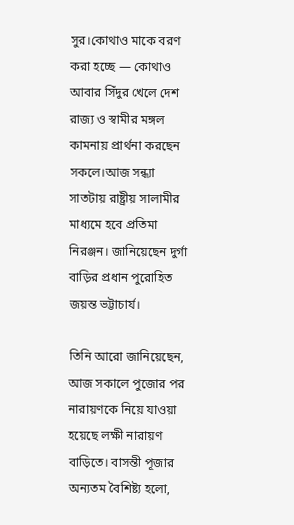সুর।কোথাও মাকে বরণ করা হচ্ছে — কোথাও আবার সিঁদুর খেলে দেশ রাজ্য ও স্বামীর মঙ্গল কামনায় প্রার্থনা করছেন সকলে।আজ সন্ধ্যা সাতটায় রাষ্ট্রীয় সালামীর মাধ্যমে হবে প্রতিমা নিরঞ্জন। জানিয়েছেন দুর্গা বাড়ির প্রধান পুরোহিত জয়ন্ত ভট্টাচার্য।

তিনি আরো জানিয়েছেন, আজ সকালে পুজোর পর নারায়ণকে নিয়ে যাওয়া হয়েছে লক্ষী নারায়ণ বাড়িতে। বাসন্তী পূজার অন্যতম বৈশিষ্ট্য হলো,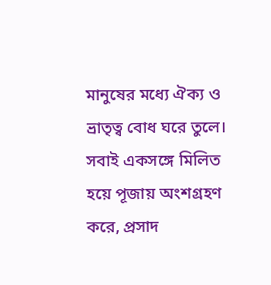মানুষের মধ্যে ঐক্য ও ভ্রাতৃত্ব বোধ ঘরে তুলে। সবাই একসঙ্গে মিলিত হয়ে পূজায় অংশগ্রহণ করে, প্রসাদ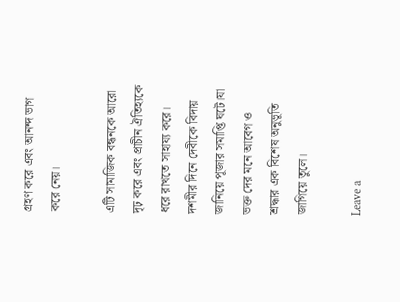গ্রহণ করে এবং আনন্দ ভাগ করে নেয়।

এটি সামাজিক বন্ধনকে আরো দৃঢ় করে এবং প্রাচীন ঐতিহ্যকে ধরে রাখতে সাহায্য করে। দশমীর দিনে দেবীকে বিদায় জানিয়ে পূজার সমাপ্তি ঘটে।যা ভক্ত দের মনে আবেগ ও শ্রদ্ধার এক বিশেষ অনুভূতি জাগিয়ে তুলে।

Leave a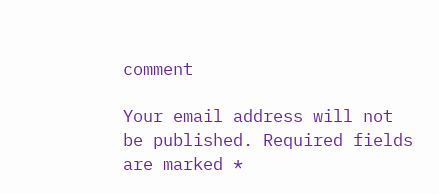comment

Your email address will not be published. Required fields are marked *